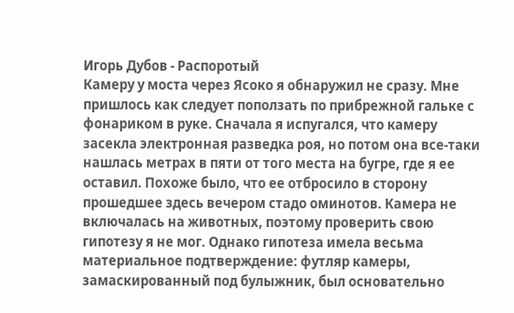Игорь Дубов - Распоротый
Камеру у моста через Ясоко я обнаружил не сразу. Мне пришлось как следует поползать по прибрежной гальке с фонариком в руке. Сначала я испугался, что камеру засекла электронная разведка роя, но потом она все-таки нашлась метрах в пяти от того места на бугре, где я ее оставил. Похоже было, что ее отбросило в сторону прошедшее здесь вечером стадо оминотов. Камера не включалась на животных, поэтому проверить свою гипотезу я не мог. Однако гипотеза имела весьма материальное подтверждение: футляр камеры, замаскированный под булыжник, был основательно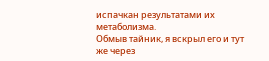испачкан результатами их метаболизма.
Обмыв тайник, я вскрыл его и тут же через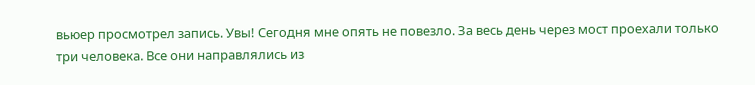вьюер просмотрел запись. Увы! Сегодня мне опять не повезло. За весь день через мост проехали только три человека. Все они направлялись из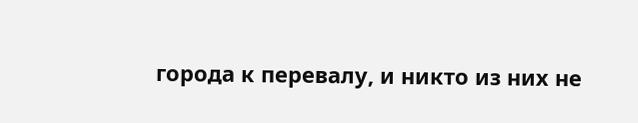города к перевалу, и никто из них не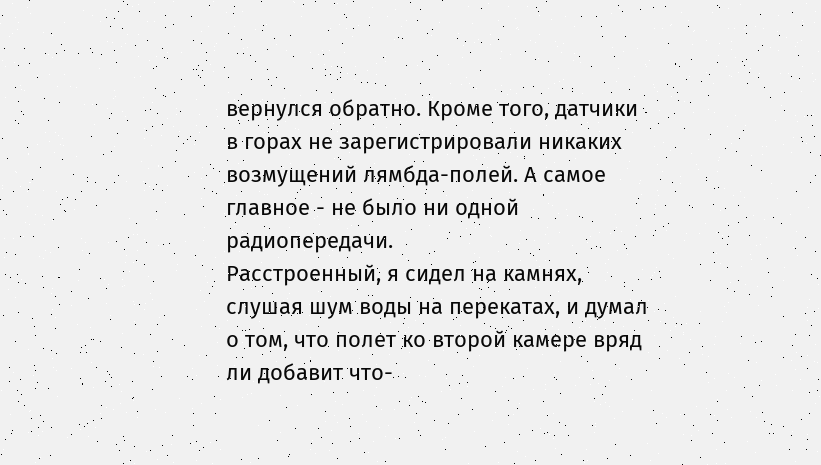вернулся обратно. Кроме того, датчики в горах не зарегистрировали никаких возмущений лямбда-полей. А самое главное - не было ни одной радиопередачи.
Расстроенный, я сидел на камнях, слушая шум воды на перекатах, и думал о том, что полет ко второй камере вряд ли добавит что-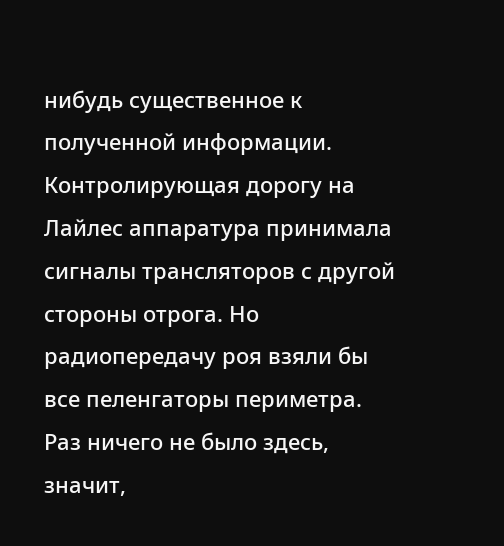нибудь существенное к полученной информации. Контролирующая дорогу на Лайлес аппаратура принимала сигналы трансляторов с другой стороны отрога. Но радиопередачу роя взяли бы все пеленгаторы периметра. Раз ничего не было здесь, значит,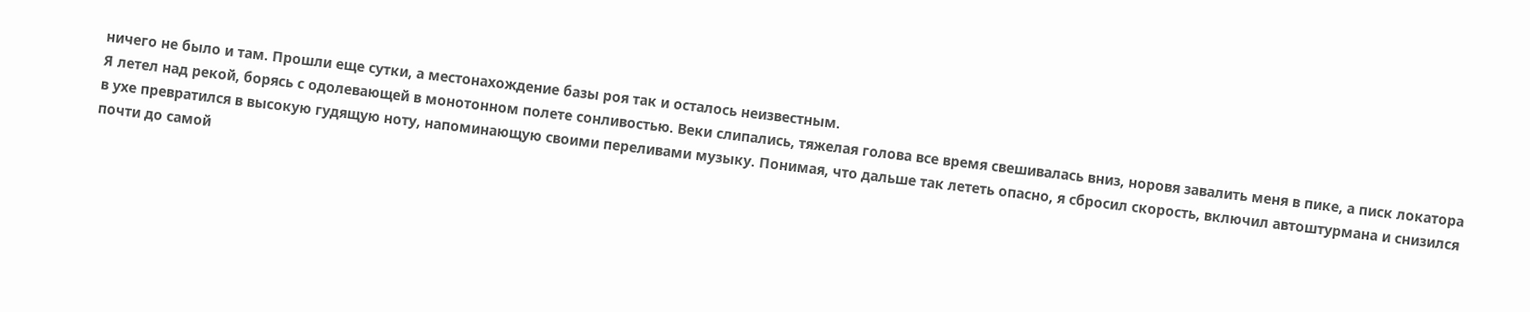ничего не было и там. Прошли еще сутки, а местонахождение базы роя так и осталось неизвестным.
Я летел над рекой, борясь с одолевающей в монотонном полете сонливостью. Веки слипались, тяжелая голова все время свешивалась вниз, норовя завалить меня в пике, а писк локатора в ухе превратился в высокую гудящую ноту, напоминающую своими переливами музыку. Понимая, что дальше так лететь опасно, я сбросил скорость, включил автоштурмана и снизился почти до самой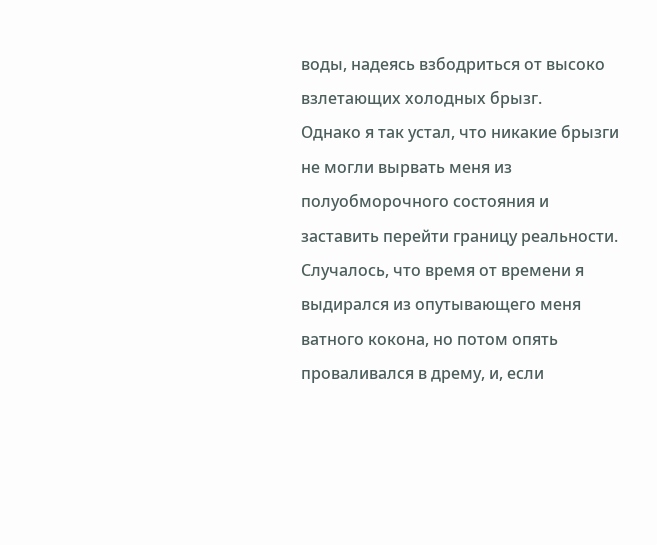воды, надеясь взбодриться от высоко взлетающих холодных брызг.
Однако я так устал, что никакие брызги не могли вырвать меня из полуобморочного состояния и заставить перейти границу реальности. Случалось, что время от времени я выдирался из опутывающего меня ватного кокона, но потом опять проваливался в дрему, и, если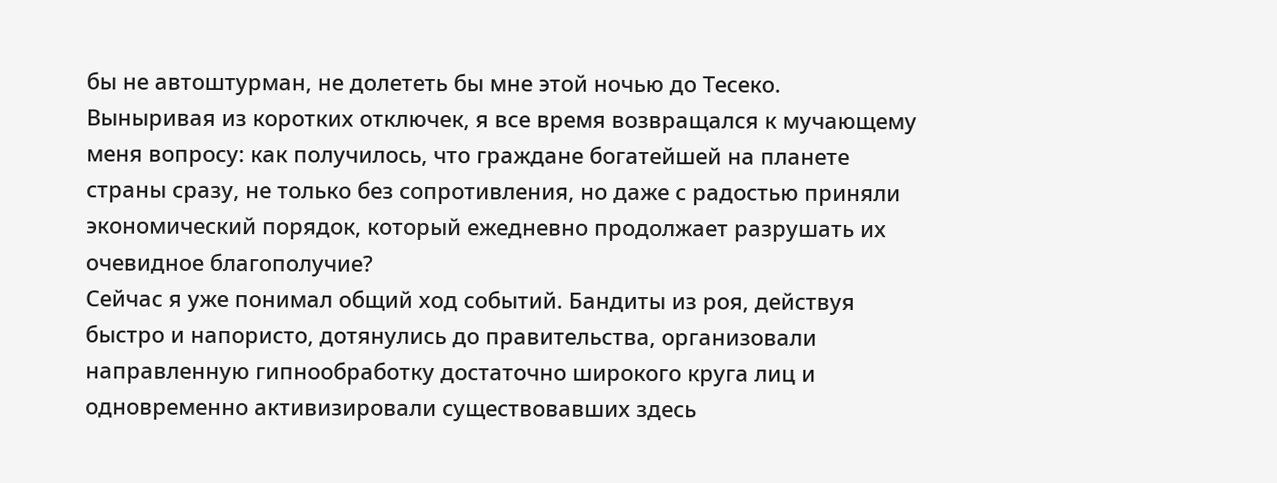бы не автоштурман, не долететь бы мне этой ночью до Тесеко.
Выныривая из коротких отключек, я все время возвращался к мучающему меня вопросу: как получилось, что граждане богатейшей на планете страны сразу, не только без сопротивления, но даже с радостью приняли экономический порядок, который ежедневно продолжает разрушать их очевидное благополучие?
Сейчас я уже понимал общий ход событий. Бандиты из роя, действуя быстро и напористо, дотянулись до правительства, организовали направленную гипнообработку достаточно широкого круга лиц и одновременно активизировали существовавших здесь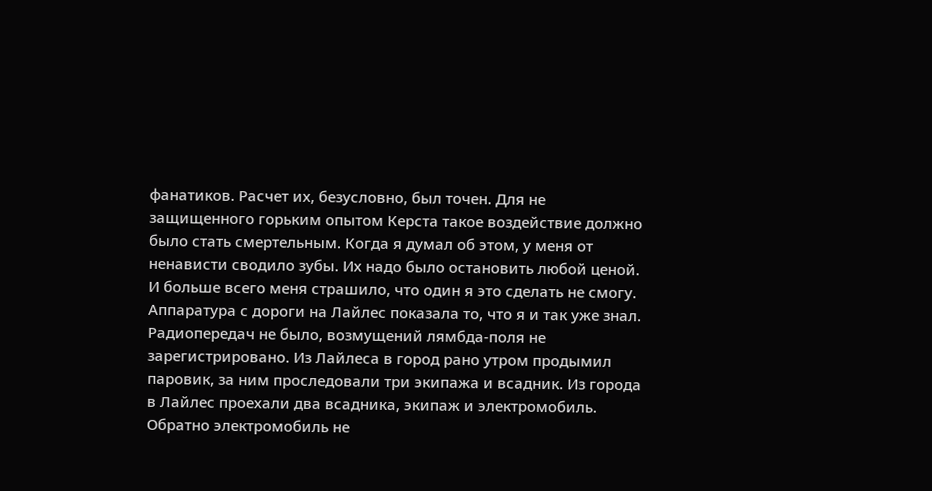фанатиков. Расчет их, безусловно, был точен. Для не защищенного горьким опытом Керста такое воздействие должно было стать смертельным. Когда я думал об этом, у меня от ненависти сводило зубы. Их надо было остановить любой ценой. И больше всего меня страшило, что один я это сделать не смогу.
Аппаратура с дороги на Лайлес показала то, что я и так уже знал. Радиопередач не было, возмущений лямбда-поля не зарегистрировано. Из Лайлеса в город рано утром продымил паровик, за ним проследовали три экипажа и всадник. Из города в Лайлес проехали два всадника, экипаж и электромобиль. Обратно электромобиль не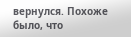вернулся. Похоже было, что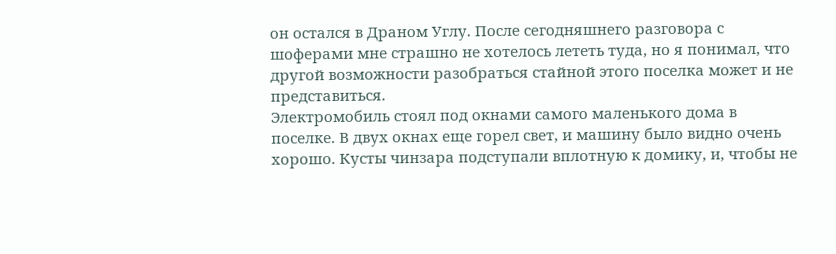он остался в Драном Углу. После сегодняшнего разговора с шоферами мне страшно не хотелось лететь туда, но я понимал, что другой возможности разобраться стайной этого поселка может и не представиться.
Электромобиль стоял под окнами самого маленького дома в поселке. В двух окнах еще горел свет, и машину было видно очень хорошо. Кусты чинзара подступали вплотную к домику, и, чтобы не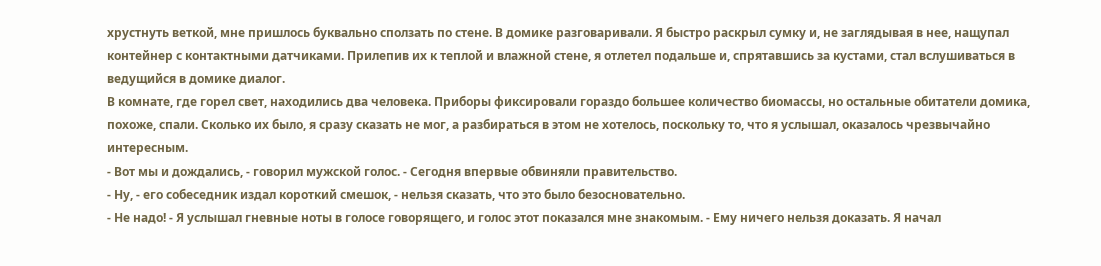хрустнуть веткой, мне пришлось буквально сползать по стене. В домике разговаривали. Я быстро раскрыл сумку и, не заглядывая в нее, нащупал контейнер с контактными датчиками. Прилепив их к теплой и влажной стене, я отлетел подальше и, спрятавшись за кустами, стал вслушиваться в ведущийся в домике диалог.
В комнате, где горел свет, находились два человека. Приборы фиксировали гораздо большее количество биомассы, но остальные обитатели домика, похоже, спали. Сколько их было, я сразу сказать не мог, а разбираться в этом не хотелось, поскольку то, что я услышал, оказалось чрезвычайно интересным.
- Вот мы и дождались, - говорил мужской голос. - Сегодня впервые обвиняли правительство.
- Ну, - его собеседник издал короткий смешок, - нельзя сказать, что это было безосновательно.
- Не надо! - Я услышал гневные ноты в голосе говорящего, и голос этот показался мне знакомым. - Ему ничего нельзя доказать. Я начал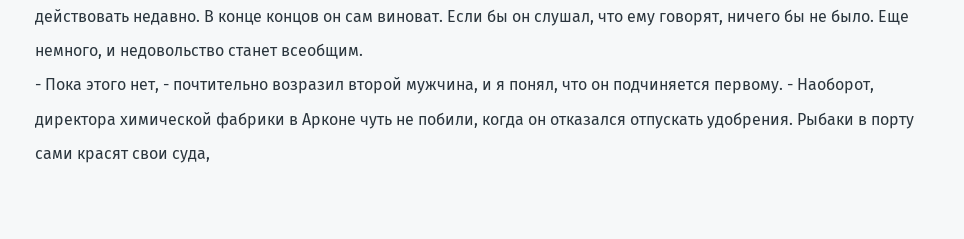действовать недавно. В конце концов он сам виноват. Если бы он слушал, что ему говорят, ничего бы не было. Еще немного, и недовольство станет всеобщим.
- Пока этого нет, - почтительно возразил второй мужчина, и я понял, что он подчиняется первому. - Наоборот, директора химической фабрики в Арконе чуть не побили, когда он отказался отпускать удобрения. Рыбаки в порту сами красят свои суда,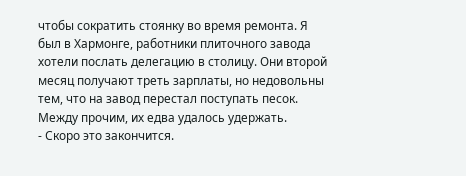чтобы сократить стоянку во время ремонта. Я был в Хармонге, работники плиточного завода хотели послать делегацию в столицу. Они второй месяц получают треть зарплаты, но недовольны тем, что на завод перестал поступать песок. Между прочим, их едва удалось удержать.
- Скоро это закончится.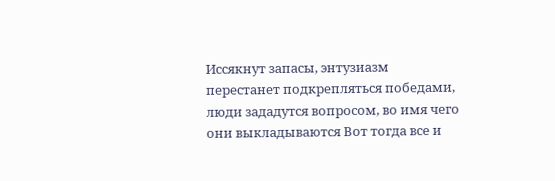Иссякнут запасы, энтузиазм перестанет подкрепляться победами, люди зададутся вопросом, во имя чего они выкладываются Вот тогда все и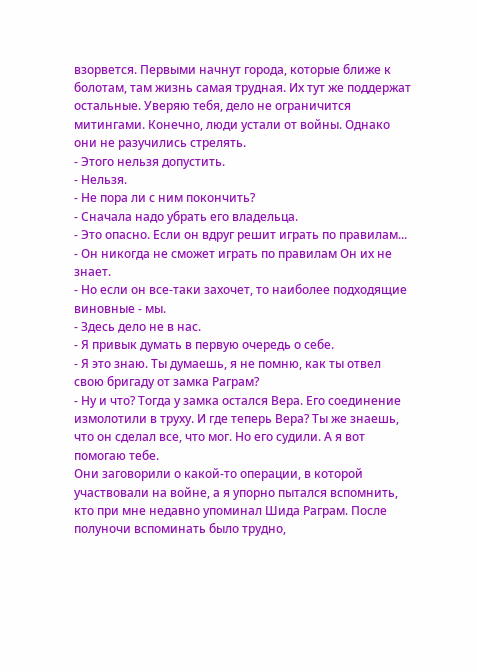взорвется. Первыми начнут города, которые ближе к болотам, там жизнь самая трудная. Их тут же поддержат остальные. Уверяю тебя, дело не ограничится митингами. Конечно, люди устали от войны. Однако они не разучились стрелять.
- Этого нельзя допустить.
- Нельзя.
- Не пора ли с ним покончить?
- Сначала надо убрать его владельца.
- Это опасно. Если он вдруг решит играть по правилам...
- Он никогда не сможет играть по правилам Он их не знает.
- Но если он все-таки захочет, то наиболее подходящие виновные - мы.
- Здесь дело не в нас.
- Я привык думать в первую очередь о себе.
- Я это знаю. Ты думаешь, я не помню, как ты отвел свою бригаду от замка Раграм?
- Ну и что? Тогда у замка остался Вера. Его соединение измолотили в труху. И где теперь Вера? Ты же знаешь, что он сделал все, что мог. Но его судили. А я вот помогаю тебе.
Они заговорили о какой-то операции, в которой участвовали на войне, а я упорно пытался вспомнить, кто при мне недавно упоминал Шида Раграм. После полуночи вспоминать было трудно,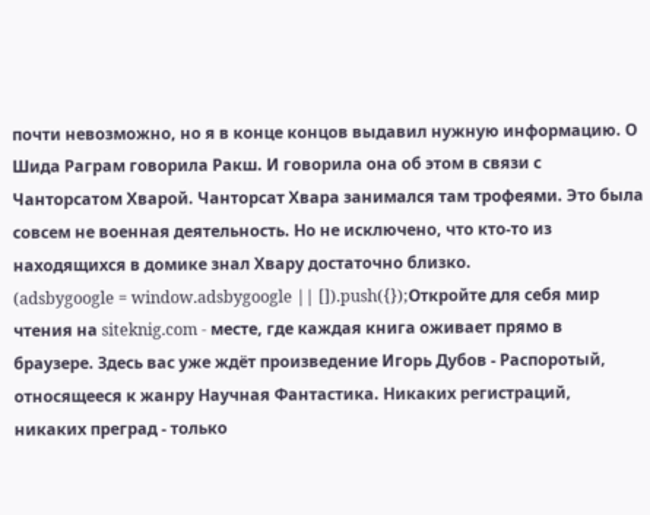почти невозможно, но я в конце концов выдавил нужную информацию. О Шида Раграм говорила Ракш. И говорила она об этом в связи с Чанторсатом Хварой. Чанторсат Хвара занимался там трофеями. Это была совсем не военная деятельность. Но не исключено, что кто-то из находящихся в домике знал Хвару достаточно близко.
(adsbygoogle = window.adsbygoogle || []).push({});Откройте для себя мир чтения на siteknig.com - месте, где каждая книга оживает прямо в браузере. Здесь вас уже ждёт произведение Игорь Дубов - Распоротый, относящееся к жанру Научная Фантастика. Никаких регистраций, никаких преград - только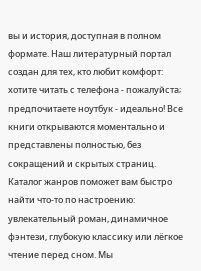вы и история, доступная в полном формате. Наш литературный портал создан для тех, кто любит комфорт: хотите читать с телефона - пожалуйста; предпочитаете ноутбук - идеально! Все книги открываются моментально и представлены полностью, без сокращений и скрытых страниц. Каталог жанров поможет вам быстро найти что-то по настроению: увлекательный роман, динамичное фэнтези, глубокую классику или лёгкое чтение перед сном. Мы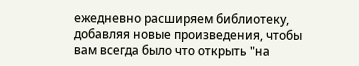ежедневно расширяем библиотеку, добавляя новые произведения, чтобы вам всегда было что открыть "на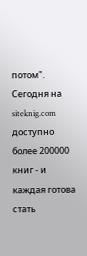потом". Сегодня на siteknig.com доступно более 200000 книг - и каждая готова стать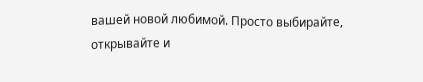вашей новой любимой. Просто выбирайте, открывайте и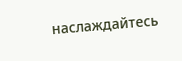наслаждайтесь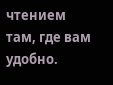чтением там, где вам удобно.